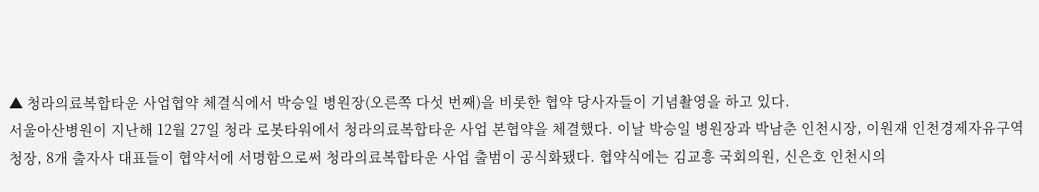▲ 청라의료복합타운 사업협약 체결식에서 박승일 병원장(오른쪽 다섯 번째)을 비롯한 협약 당사자들이 기념촬영을 하고 있다.
서울아산병원이 지난해 12월 27일 청라 로봇타워에서 청라의료복합타운 사업 본협약을 체결했다. 이날 박승일 병원장과 박남춘 인천시장, 이원재 인천경제자유구역청장, 8개 출자사 대표들이 협약서에 서명함으로써 청라의료복합타운 사업 출범이 공식화됐다. 협약식에는 김교흥 국회의원, 신은호 인천시의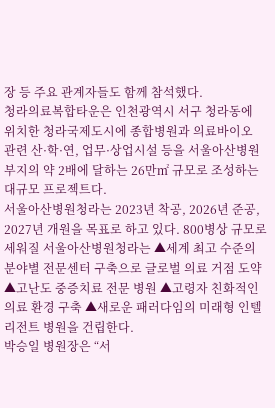장 등 주요 관계자들도 함께 참석했다.
청라의료복합타운은 인천광역시 서구 청라동에 위치한 청라국제도시에 종합병원과 의료바이오 관련 산·학·연, 업무·상업시설 등을 서울아산병원 부지의 약 2배에 달하는 26만㎡ 규모로 조성하는 대규모 프로젝트다.
서울아산병원청라는 2023년 착공, 2026년 준공, 2027년 개원을 목표로 하고 있다. 800병상 규모로 세워질 서울아산병원청라는 ▲세계 최고 수준의 분야별 전문센터 구축으로 글로벌 의료 거점 도약 ▲고난도 중증치료 전문 병원 ▲고령자 친화적인 의료 환경 구축 ▲새로운 패러다임의 미래형 인텔리전트 병원을 건립한다.
박승일 병원장은 “서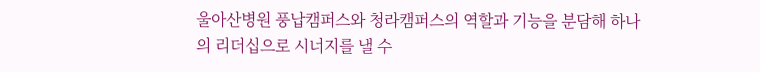울아산병원 풍납캠퍼스와 청라캠퍼스의 역할과 기능을 분담해 하나의 리더십으로 시너지를 낼 수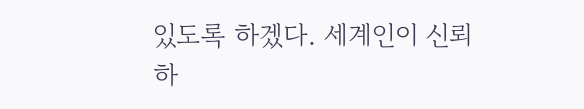있도록 하겠다. 세계인이 신뢰하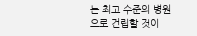는 최고 수준의 병원으로 건립할 것이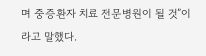며 중증환자 치료 전문병원이 될 것”이라고 말했다.